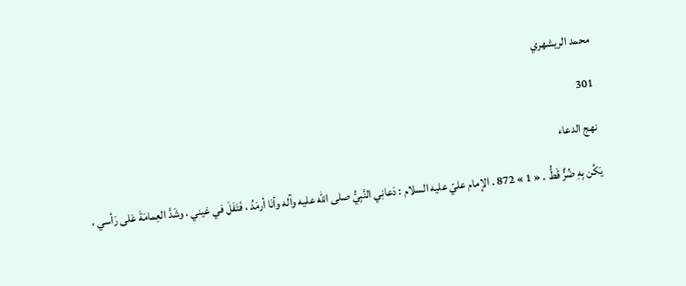محمد الريشهري

301

نهج الدعاء

يَكُن بِهِ ضُرٌّ قَطُّ . « 1 » 872 . الإمام عليّ عليه السلام : دَعانِي النَّبِيُّ صلى الله عليه وآله وأنَا أرمَدُ ، فَتَفَلَ في عَيني ، وشَدَّ العِمامَةَ عَلى رَأسي ،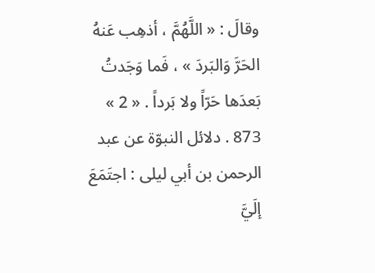وقالَ : « اللَّهُمَّ ، أذهِب عَنهُ الحَرَّ وَالبَردَ » ، فَما وَجَدتُ بَعدَها حَرّاً ولا بَرداً . « 2 » 873 . دلائل النبوّة عن عبد الرحمن بن أبي ليلى : اجتَمَعَ إلَيَّ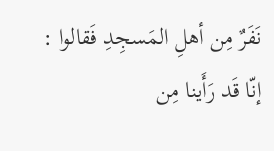نَفَرٌ مِن أهلِ المَسجِدِ فَقالوا : إنّا قَد رَأَينا مِن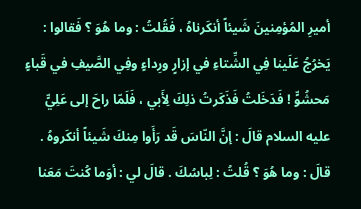أميرِ المُؤمِنينَ شَيئاً أنكَرناهُ ، فَقُلتُ : وما هُوَ ؟ فَقالوا : يَخرُجُ عَلَينا فِي الشِّتاءِ في إزارٍ ورِداءٍ وفِي الصَّيفِ في قَباءٍ مَحشُوٍّ ! فَدَخَلتُ فَذَكَرتُ ذلِكَ لِأَبي ، فَلَمّا راحَ إلى عَلِيٍّ عليه السلام قالَ : إنَّ النّاسَ قَد رَأَوا مِنكَ شَيئاً أنكَروهُ . قالَ : وما هُوَ ؟ قُلتُ : لِباسُكَ . قالَ لي : أوَما كُنتَ مَعَنا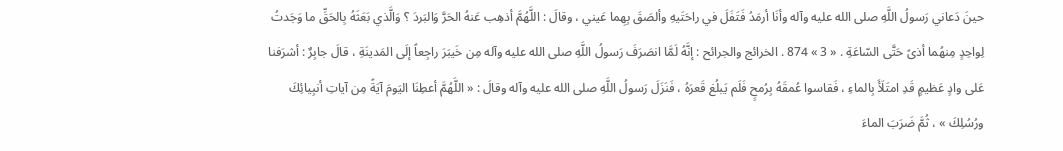حينَ دَعاني رَسولُ اللَّهِ صلى الله عليه وآله وأنَا أرمَدُ فَتَفَلَ في راحَتَيهِ وألصَقَ بِهِما عَيني ، وقالَ : اللَّهُمَّ أذهِب عَنهُ الحَرَّ وَالبَردَ ؟ وَالَّذي بَعَثَهُ بِالحَقِّ ما وَجَدتُ لِواحِدٍ مِنهُما أذىً حَتَّى السّاعَةِ . « 3 » 874 . الخرائج والجرائح : إنَّهُ لَمَّا انصَرَفَ رَسولُ اللَّهِ صلى الله عليه وآله مِن خَيبَرَ راجِعاً إلَى المَدينَةِ ، قالَ جابِرٌ : أشرَفنا عَلى وادٍ عَظيمٍ قَدِ امتَلَأَ بِالماءِ ، فَقاسوا عُمقَهُ بِرُمحٍ فَلَم يَبلُغ قَعرَهُ ، فَنَزَلَ رَسولُ اللَّهِ صلى الله عليه وآله وقالَ : « اللَّهُمَّ أعطِنَا اليَومَ آيَةً مِن آياتِ أنبِيائِكَ ورُسُلِكَ » ، ثُمَّ ضَرَبَ الماءَ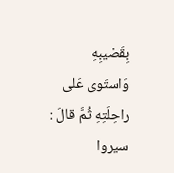بِقَضيبِهِ وَاستَوى عَلى راحِلَتِهِ ثُمَّ قالَ : سيروا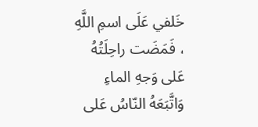خَلفي عَلَى اسمِ اللَّهِ ، فَمَضَت راحِلَتُهُ عَلى وَجهِ الماءِ وَاتَّبَعَهُ النّاسُ عَلى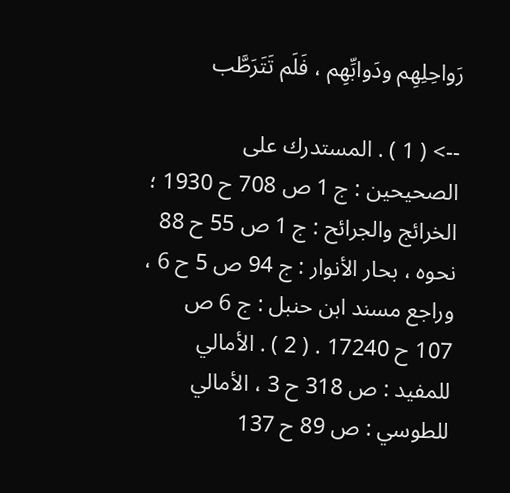رَواحِلِهِم ودَوابِّهِم ، فَلَم تَتَرَطَّب

--> ( 1 ) . المستدرك على الصحيحين : ج 1 ص 708 ح 1930 ؛ الخرائج والجرائح : ج 1 ص 55 ح 88 نحوه ، بحار الأنوار : ج 94 ص 5 ح 6 ، وراجع مسند ابن حنبل : ج 6 ص 107 ح 17240 . ( 2 ) . الأمالي للمفيد : ص 318 ح 3 ، الأمالي للطوسي : ص 89 ح 137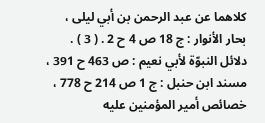كلاهما عن عبد الرحمن بن أبي ليلى ، بحار الأنوار : ج 18 ص 4 ح 2 . ( 3 ) . دلائل النبوّة لأبي نعيم : ص 463 ح 391 ، مسند ابن حنبل : ج 1 ص 214 ح 778 ، خصائص أمير المؤمنين عليه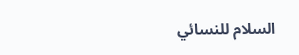السلام للنسائي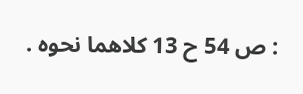: ص 54 ح 13 كلاهما نحوه .